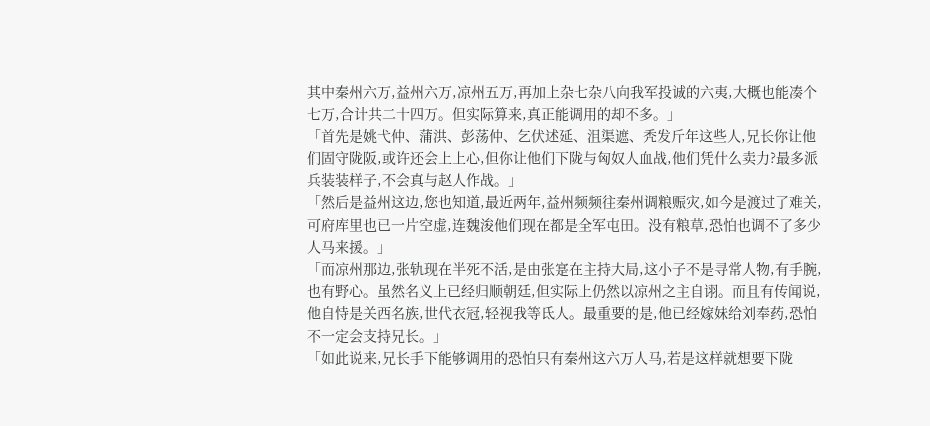其中秦州六万,益州六万,凉州五万,再加上杂七杂八向我军投诚的六夷,大概也能凑个七万,合计共二十四万。但实际算来,真正能调用的却不多。」
「首先是姚弋仲、蒲洪、彭荡仲、乞伏述延、沮渠遮、秃发斤年这些人,兄长你让他们固守陇阪,或许还会上上心,但你让他们下陇与匈奴人血战,他们凭什么卖力?最多派兵装装样子,不会真与赵人作战。」
「然后是益州这边,您也知道,最近两年,益州频频往秦州调粮赈灾,如今是渡过了难关,可府库里也已一片空虚,连魏浚他们现在都是全军屯田。没有粮草,恐怕也调不了多少人马来援。」
「而凉州那边,张轨现在半死不活,是由张寔在主持大局,这小子不是寻常人物,有手腕,也有野心。虽然名义上已经归顺朝廷,但实际上仍然以凉州之主自诩。而且有传闻说,他自恃是关西名族,世代衣冠,轻视我等氐人。最重要的是,他已经嫁妹给刘奉药,恐怕不一定会支持兄长。」
「如此说来,兄长手下能够调用的恐怕只有秦州这六万人马,若是这样就想要下陇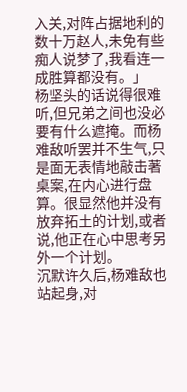入关,对阵占据地利的数十万赵人,未免有些痴人说梦了,我看连一成胜算都没有。」
杨坚头的话说得很难听,但兄弟之间也没必要有什么遮掩。而杨难敌听罢并不生气,只是面无表情地敲击著桌案,在内心进行盘算。很显然他并没有放弃拓土的计划,或者说,他正在心中思考另外一个计划。
沉默许久后,杨难敌也站起身,对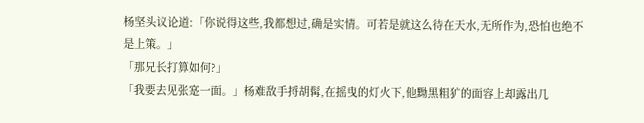杨坚头议论道:「你说得这些,我都想过,确是实情。可若是就这么待在天水,无所作为,恐怕也绝不是上策。」
「那兄长打算如何?」
「我要去见张寔一面。」杨难敌手捋胡髯,在摇曳的灯火下,他黝黑粗犷的面容上却露出几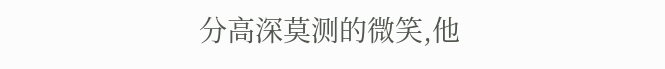分高深莫测的微笑,他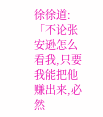徐徐道:「不论张安逊怎么看我,只要我能把他赚出来,必然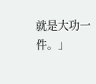就是大功一件。」